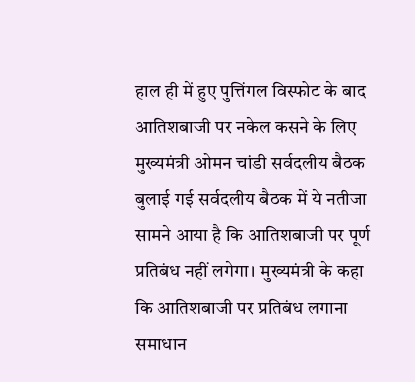हाल ही में हुए पुत्तिंगल विस्फोट के बाद आतिशबाजी पर नकेल कसने के लिए मुख्यमंत्री ओमन चांडी सर्वदलीय बैठक बुलाई गई सर्वदलीय बैठक में ये नतीजा सामने आया है कि आतिशबाजी पर पूर्ण प्रतिबंध नहीं लगेगा। मुख्यमंत्री के कहा कि आतिशबाजी पर प्रतिबंध लगाना समाधान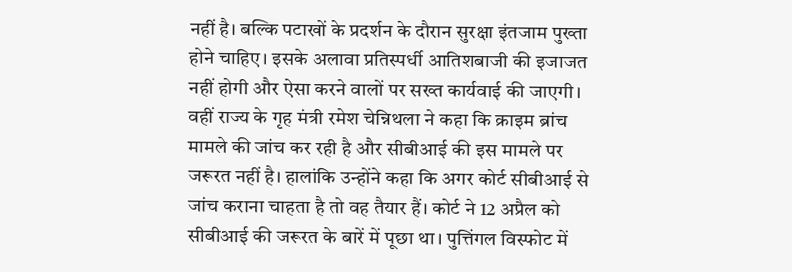नहीं है। बल्कि पटाखों के प्रदर्शन के दौरान सुरक्षा इंतजाम पुख्ता होने चाहिए। इसके अलावा प्रतिस्पर्धी आतिशबाजी की इजाजत नहीं होगी और ऐसा करने वालों पर सख्त कार्यवाई की जाएगी।
वहीं राज्य के गृह मंत्री रमेश चेन्निथला ने कहा कि क्राइम ब्रांच मामले की जांच कर रही है और सीबीआई की इस मामले पर जरूरत नहीं है। हालांकि उन्होंने कहा कि अगर कोर्ट सीबीआई से जांच कराना चाहता है तो वह तैयार हैं। कोर्ट ने 12 अप्रैल को सीबीआई की जरूरत के बारें में पूछा था। पुत्तिंगल विस्फोट में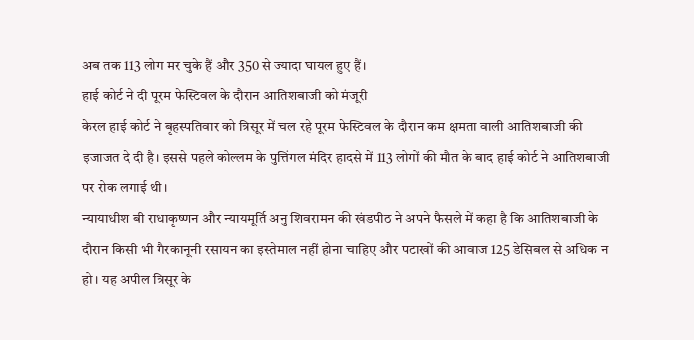अब तक 113 लोग मर चुके हैं और 350 से ज्यादा घायल हुए हैं।
हाई कोर्ट ने दी पूरम फेस्टिवल के दौरान आतिशबाजी को मंजूरी
केरल हाई कोर्ट ने बृहस्पतिवार को त्रिसूर में चल रहे पूरम फेस्टिवल के दौरान कम क्षमता वाली आतिशबाजी की इजाजत दे दी है। इससे पहले कोल्लम के पुत्तिंगल मंदिर हादसे में 113 लोगों की मौत के बाद हाई कोर्ट ने आतिशबाजी पर रोक लगाई थी।
न्यायाधीश बी राधाकृष्णन और न्यायमूर्ति अनु शिवरामन की खंडपीठ ने अपने फैसले में कहा है कि आतिशबाजी के दौरान किसी भी गैरकानूनी रसायन का इस्तेमाल नहीं होना चाहिए और पटाखों की आवाज 125 डेसिबल से अधिक न हो। यह अपील त्रिसूर के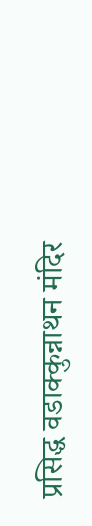प्रसिद्ध वडाक्कुन्नाथन मंदिर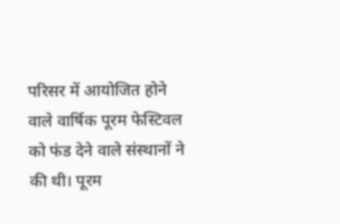परिसर में आयोजित होने वाले वार्षिक पूरम फेस्टिवल को फंड देने वाले संस्थानों ने की थी। पूरम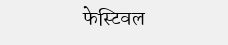फेस्टिवल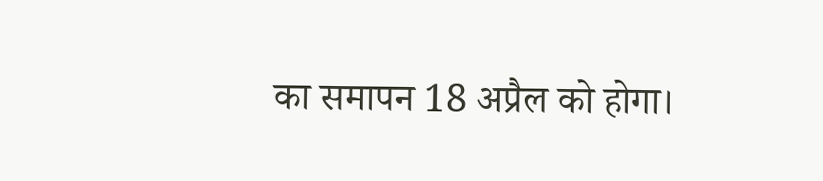का समापन 18 अप्रैल को होगा।